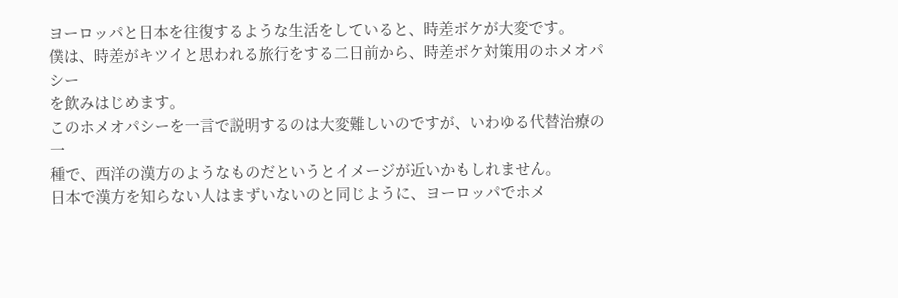ヨーロッパと日本を往復するような生活をしていると、時差ボケが大変です。
僕は、時差がキツイと思われる旅行をする二日前から、時差ボケ対策用のホメオパシー
を飲みはじめます。
このホメオパシーを一言で説明するのは大変難しいのですが、いわゆる代替治療の一
種で、西洋の漢方のようなものだというとイメージが近いかもしれません。
日本で漢方を知らない人はまずいないのと同じように、ヨーロッパでホメ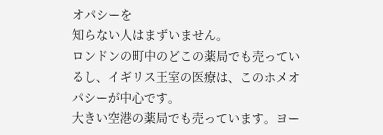オパシーを
知らない人はまずいません。
ロンドンの町中のどこの薬局でも売っているし、イギリス王室の医療は、このホメオ
パシーが中心です。
大きい空港の薬局でも売っています。ヨー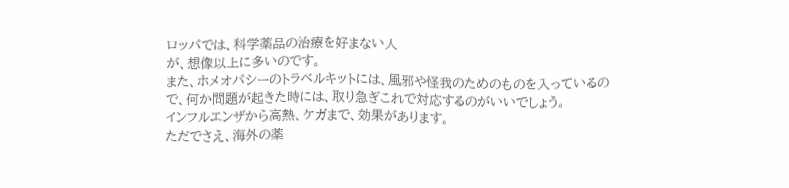ロッパでは、科学薬品の治療を好まない人
が、想像以上に多いのです。
また、ホメオパシーのトラベルキットには、風邪や怪我のためのものを入っているの
で、何か問題が起きた時には、取り急ぎこれで対応するのがいいでしょう。
インフルエンザから高熱、ケガまで、効果があります。
ただでさえ、海外の薬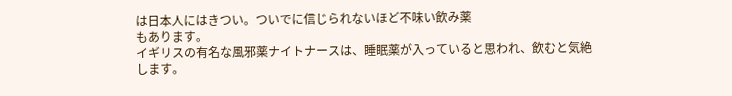は日本人にはきつい。ついでに信じられないほど不味い飲み薬
もあります。
イギリスの有名な風邪薬ナイトナースは、睡眠薬が入っていると思われ、飲むと気絶
します。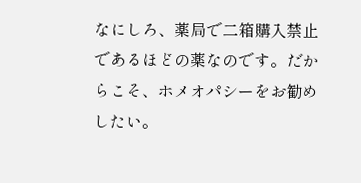なにしろ、薬局で二箱購入禁止であるほどの薬なのです。だからこそ、ホメオパシーをお勧めしたい。